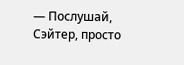— Послушай, Сэйтер, просто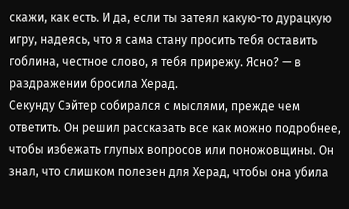скажи, как есть. И да, если ты затеял какую-то дурацкую игру, надеясь, что я сама стану просить тебя оставить гоблина, честное слово, я тебя прирежу. Ясно? — в раздражении бросила Херад.
Секунду Сэйтер собирался с мыслями, прежде чем ответить. Он решил рассказать все как можно подробнее, чтобы избежать глупых вопросов или поножовщины. Он знал, что слишком полезен для Херад, чтобы она убила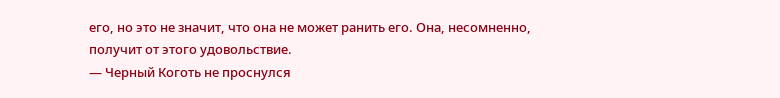его, но это не значит, что она не может ранить его. Она, несомненно, получит от этого удовольствие.
— Черный Коготь не проснулся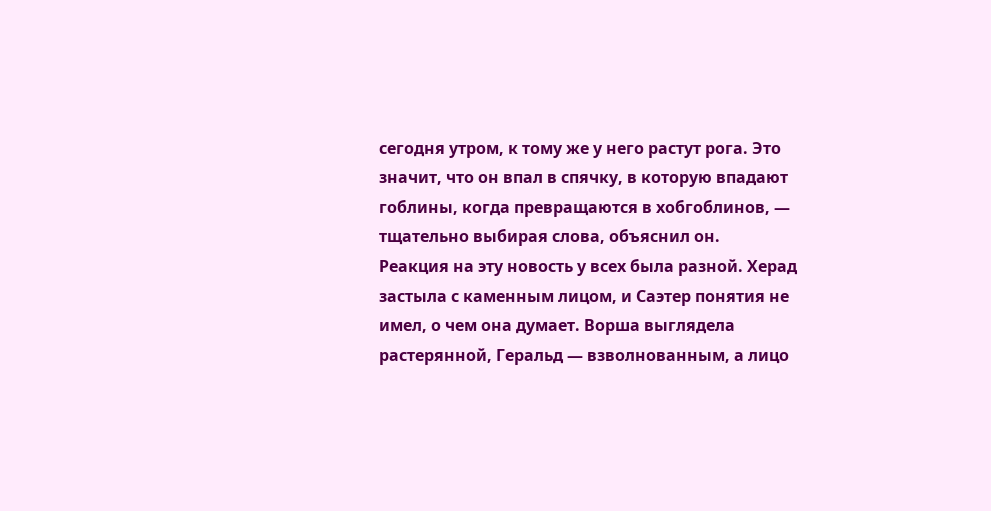сегодня утром, к тому же у него растут рога. Это значит, что он впал в спячку, в которую впадают гоблины, когда превращаются в хобгоблинов, — тщательно выбирая слова, объяснил он.
Реакция на эту новость у всех была разной. Херад застыла с каменным лицом, и Саэтер понятия не имел, о чем она думает. Ворша выглядела растерянной, Геральд — взволнованным, а лицо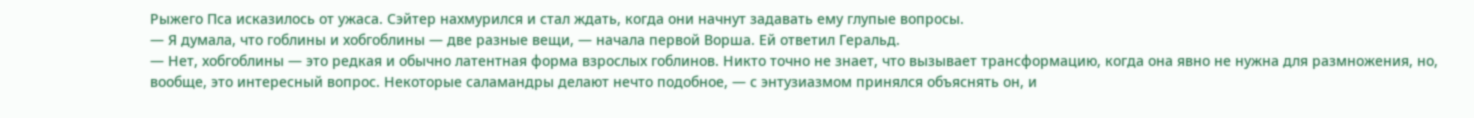Рыжего Пса исказилось от ужаса. Сэйтер нахмурился и стал ждать, когда они начнут задавать ему глупые вопросы.
— Я думала, что гоблины и хобгоблины — две разные вещи, — начала первой Ворша. Ей ответил Геральд.
— Нет, хобгоблины — это редкая и обычно латентная форма взрослых гоблинов. Никто точно не знает, что вызывает трансформацию, когда она явно не нужна для размножения, но, вообще, это интересный вопрос. Некоторые саламандры делают нечто подобное, — с энтузиазмом принялся объяснять он, и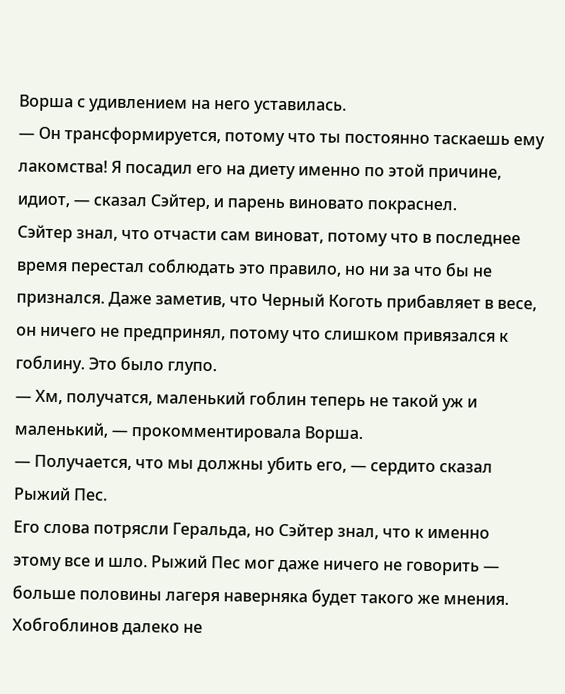Ворша с удивлением на него уставилась.
— Он трансформируется, потому что ты постоянно таскаешь ему лакомства! Я посадил его на диету именно по этой причине, идиот, — сказал Сэйтер, и парень виновато покраснел.
Сэйтер знал, что отчасти сам виноват, потому что в последнее время перестал соблюдать это правило, но ни за что бы не признался. Даже заметив, что Черный Коготь прибавляет в весе, он ничего не предпринял, потому что слишком привязался к гоблину. Это было глупо.
— Хм, получатся, маленький гоблин теперь не такой уж и маленький, — прокомментировала Ворша.
— Получается, что мы должны убить его, — сердито сказал Рыжий Пес.
Его слова потрясли Геральда, но Сэйтер знал, что к именно этому все и шло. Рыжий Пес мог даже ничего не говорить — больше половины лагеря наверняка будет такого же мнения. Хобгоблинов далеко не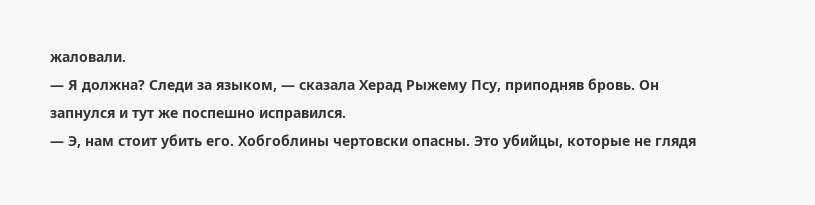жаловали.
— Я должна? Следи за языком, — сказала Херад Рыжему Псу, приподняв бровь. Он запнулся и тут же поспешно исправился.
— Э, нам стоит убить его. Хобгоблины чертовски опасны. Это убийцы, которые не глядя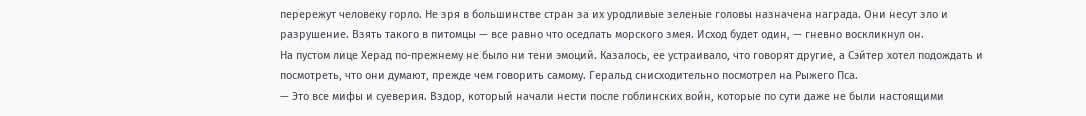перережут человеку горло. Не зря в большинстве стран за их уродливые зеленые головы назначена награда. Они несут зло и разрушение. Взять такого в питомцы — все равно что оседлать морского змея. Исход будет один, — гневно воскликнул он.
На пустом лице Херад по-прежнему не было ни тени эмоций. Казалось, ее устраивало, что говорят другие, а Сэйтер хотел подождать и посмотреть, что они думают, прежде чем говорить самому. Геральд снисходительно посмотрел на Рыжего Пса.
— Это все мифы и суеверия. Вздор, который начали нести после гоблинских войн, которые по сути даже не были настоящими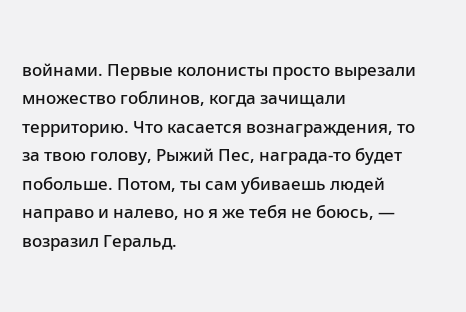войнами. Первые колонисты просто вырезали множество гоблинов, когда зачищали территорию. Что касается вознаграждения, то за твою голову, Рыжий Пес, награда-то будет побольше. Потом, ты сам убиваешь людей направо и налево, но я же тебя не боюсь, — возразил Геральд.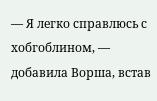— Я легко справлюсь с хобгоблином, — добавила Ворша, встав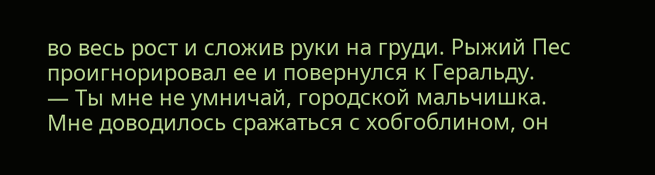во весь рост и сложив руки на груди. Рыжий Пес проигнорировал ее и повернулся к Геральду.
— Ты мне не умничай, городской мальчишка. Мне доводилось сражаться с хобгоблином, он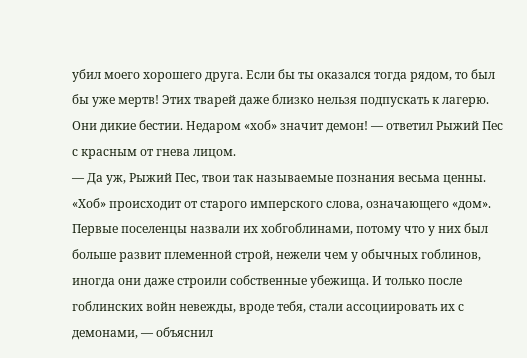убил моего хорошего друга. Если бы ты оказался тогда рядом, то был бы уже мертв! Этих тварей даже близко нельзя подпускать к лагерю. Они дикие бестии. Недаром «хоб» значит демон! — ответил Рыжий Пес с красным от гнева лицом.
— Да уж, Рыжий Пес, твои так называемые познания весьма ценны. «Хоб» происходит от старого имперского слова, означающего «дом». Первые поселенцы назвали их хобгоблинами, потому что у них был больше развит племенной строй, нежели чем у обычных гоблинов, иногда они даже строили собственные убежища. И только после гоблинских войн невежды, вроде тебя, стали ассоциировать их с демонами, — объяснил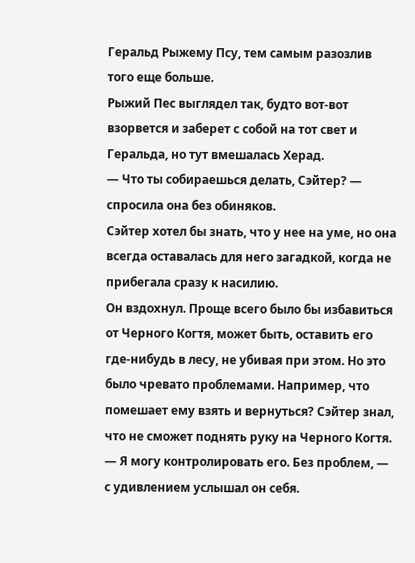Геральд Рыжему Псу, тем самым разозлив того еще больше.
Рыжий Пес выглядел так, будто вот-вот взорвется и заберет с собой на тот свет и Геральда, но тут вмешалась Херад.
— Что ты собираешься делать, Сэйтер? — спросила она без обиняков.
Сэйтер хотел бы знать, что у нее на уме, но она всегда оставалась для него загадкой, когда не прибегала сразу к насилию.
Он вздохнул. Проще всего было бы избавиться от Черного Когтя, может быть, оставить его где-нибудь в лесу, не убивая при этом. Но это было чревато проблемами. Например, что помешает ему взять и вернуться? Сэйтер знал, что не сможет поднять руку на Черного Когтя.
— Я могу контролировать его. Без проблем, — с удивлением услышал он себя.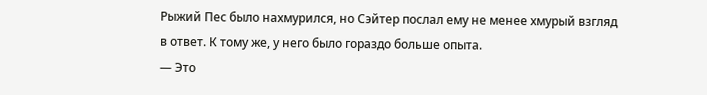Рыжий Пес было нахмурился, но Сэйтер послал ему не менее хмурый взгляд в ответ. К тому же, у него было гораздо больше опыта.
— Это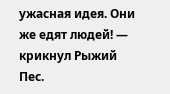ужасная идея. Они же едят людей! — крикнул Рыжий Пес.